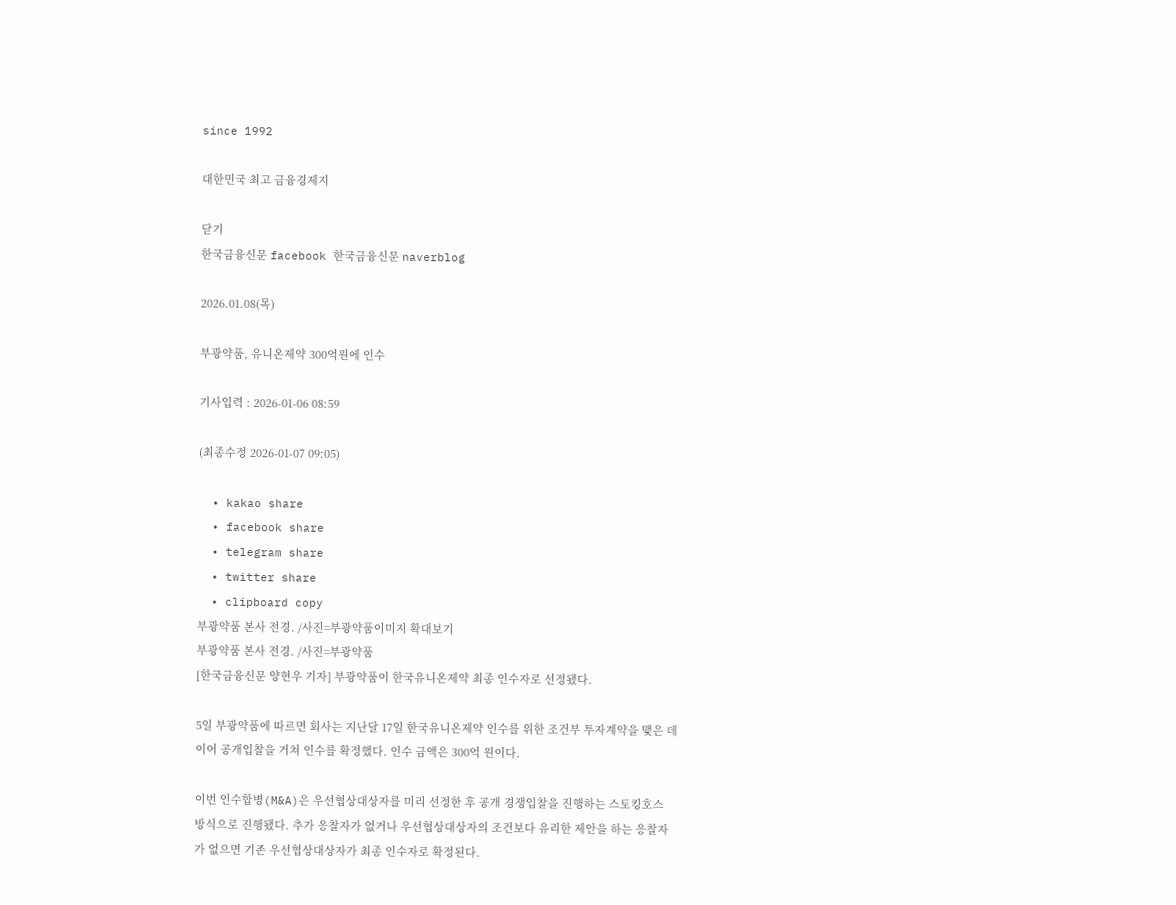since 1992

대한민국 최고 금융경제지

닫기
한국금융신문 facebook 한국금융신문 naverblog

2026.01.08(목)

부광약품, 유니온제약 300억원에 인수

기사입력 : 2026-01-06 08:59

(최종수정 2026-01-07 09:05)

  • kakao share
  • facebook share
  • telegram share
  • twitter share
  • clipboard copy
부광약품 본사 전경. /사진=부광약품이미지 확대보기
부광약품 본사 전경. /사진=부광약품
[한국금융신문 양현우 기자] 부광약품이 한국유니온제약 최종 인수자로 선정됐다.

5일 부광약품에 따르면 회사는 지난달 17일 한국유니온제약 인수를 위한 조건부 투자계약을 맺은 데 이어 공개입찰을 거쳐 인수를 확정했다. 인수 금액은 300억 원이다.

이번 인수합병(M&A)은 우선협상대상자를 미리 선정한 후 공개 경쟁입찰을 진행하는 스토킹호스 방식으로 진행됐다. 추가 응찰자가 없거나 우선협상대상자의 조건보다 유리한 제안을 하는 응찰자가 없으면 기존 우선협상대상자가 최종 인수자로 확정된다.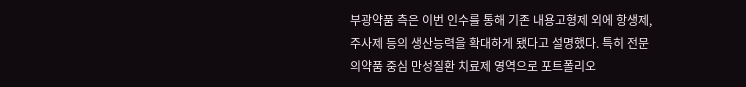부광약품 측은 이번 인수를 통해 기존 내용고형제 외에 항생제, 주사제 등의 생산능력을 확대하게 됐다고 설명했다. 특히 전문의약품 중심 만성질환 치료제 영역으로 포트폴리오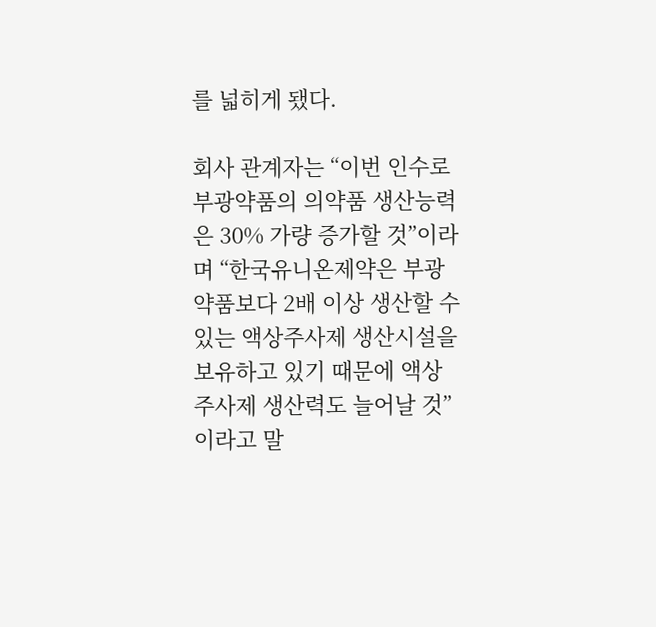를 넓히게 됐다.

회사 관계자는 “이번 인수로 부광약품의 의약품 생산능력은 30% 가량 증가할 것”이라며 “한국유니온제약은 부광약품보다 2배 이상 생산할 수 있는 액상주사제 생산시설을 보유하고 있기 때문에 액상주사제 생산력도 늘어날 것”이라고 말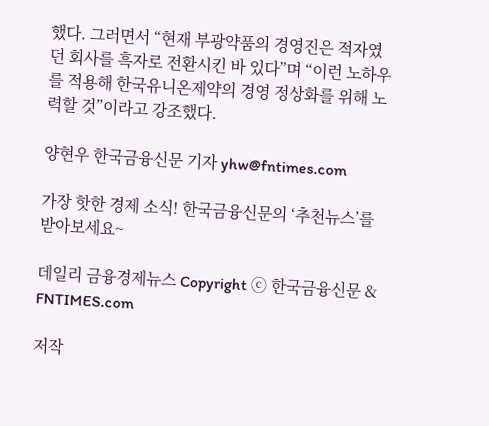했다. 그러면서 “현재 부광약품의 경영진은 적자였던 회사를 흑자로 전환시킨 바 있다”며 “이런 노하우를 적용해 한국유니온제약의 경영 정상화를 위해 노력할 것”이라고 강조했다.

양현우 한국금융신문 기자 yhw@fntimes.com

가장 핫한 경제 소식! 한국금융신문의 ‘추천뉴스’를 받아보세요~

데일리 금융경제뉴스 Copyright ⓒ 한국금융신문 & FNTIMES.com

저작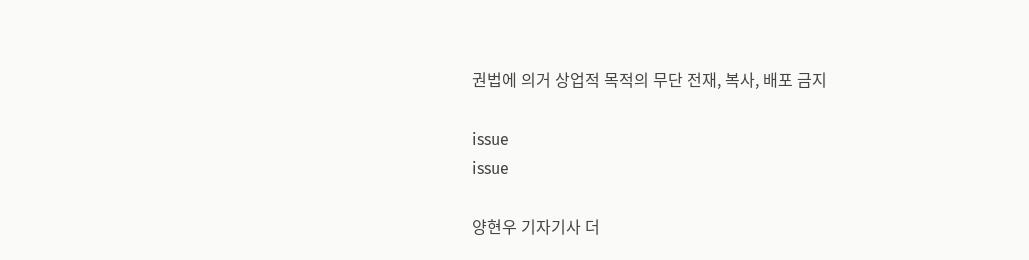권법에 의거 상업적 목적의 무단 전재, 복사, 배포 금지

issue
issue

양현우 기자기사 더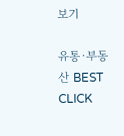보기

유통·부동산 BEST CLICK